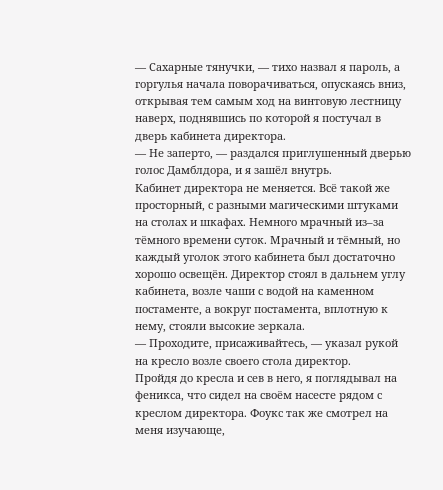— Сахарные тянучки, — тихо назвал я пароль, а горгулья начала поворачиваться, опускаясь вниз, открывая тем самым ход на винтовую лестницу наверх, поднявшись по которой я постучал в дверь кабинета директора.
— Не заперто, — раздался приглушенный дверью голос Дамблдора, и я зашёл внутрь.
Кабинет директора не меняется. Всё такой же просторный, с разными магическими штуками на столах и шкафах. Немного мрачный из–за тёмного времени суток. Мрачный и тёмный, но каждый уголок этого кабинета был достаточно хорошо освещён. Директор стоял в дальнем углу кабинета, возле чаши с водой на каменном постаменте, а вокруг постамента, вплотную к нему, стояли высокие зеркала.
— Проходите, присаживайтесь, — указал рукой на кресло возле своего стола директор.
Пройдя до кресла и сев в него, я поглядывал на феникса, что сидел на своём насесте рядом с креслом директора. Фоукс так же смотрел на меня изучающе,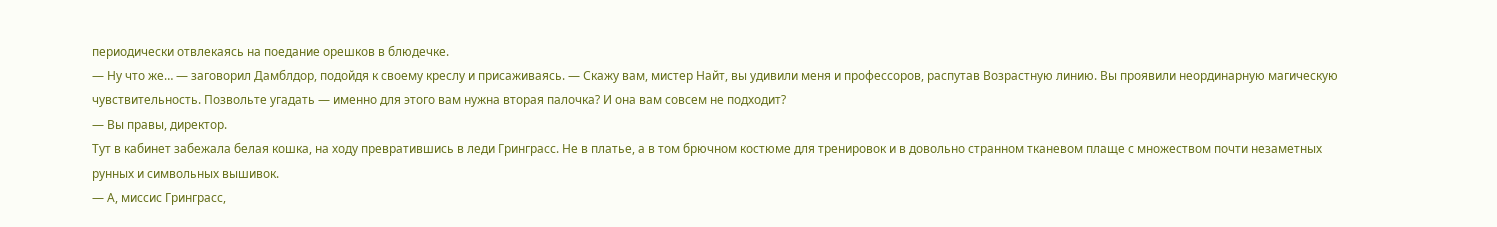периодически отвлекаясь на поедание орешков в блюдечке.
— Ну что же… — заговорил Дамблдор, подойдя к своему креслу и присаживаясь. — Скажу вам, мистер Найт, вы удивили меня и профессоров, распутав Возрастную линию. Вы проявили неординарную магическую чувствительность. Позвольте угадать — именно для этого вам нужна вторая палочка? И она вам совсем не подходит?
— Вы правы, директор.
Тут в кабинет забежала белая кошка, на ходу превратившись в леди Гринграсс. Не в платье, а в том брючном костюме для тренировок и в довольно странном тканевом плаще с множеством почти незаметных рунных и символьных вышивок.
— А, миссис Гринграсс,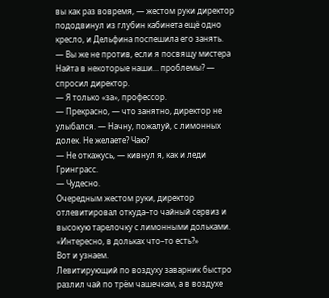вы как раз вовремя, — жестом руки директор пододвинул из глубин кабинета ещё одно кресло, и Дельфина поспешила его занять.
— Вы же не против, если я посвящу мистера Найта в некоторые наши… проблемы? — спросил директор.
— Я только «за», профессор.
— Прекрасно, — что занятно, директор не улыбался. — Начну, пожалуй, с лимонных долек. Не желаете? Чаю?
— Не откажусь, — кивнул я, как и леди Гринграсс.
— Чудесно.
Очередным жестом руки, директор отлевитировал откуда–то чайный сервиз и высокую тарелочку с лимонными дольками.
«Интересно, в дольках что–то есть?»
Вот и узнаем.
Левитирующий по воздуху заварник быстро разлил чай по трём чашечкам, а в воздухе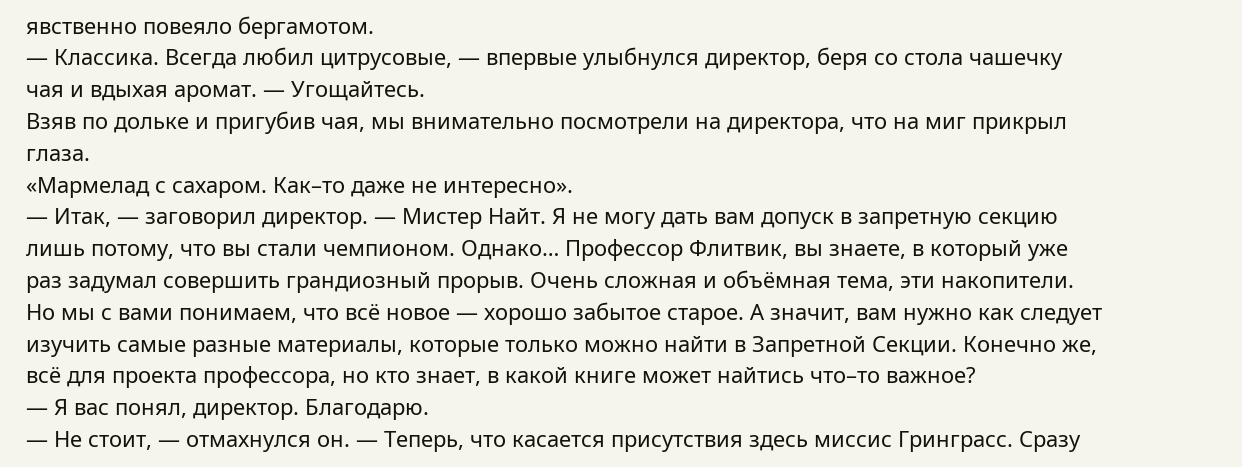явственно повеяло бергамотом.
— Классика. Всегда любил цитрусовые, — впервые улыбнулся директор, беря со стола чашечку чая и вдыхая аромат. — Угощайтесь.
Взяв по дольке и пригубив чая, мы внимательно посмотрели на директора, что на миг прикрыл глаза.
«Мармелад с сахаром. Как–то даже не интересно».
— Итак, — заговорил директор. — Мистер Найт. Я не могу дать вам допуск в запретную секцию лишь потому, что вы стали чемпионом. Однако… Профессор Флитвик, вы знаете, в который уже раз задумал совершить грандиозный прорыв. Очень сложная и объёмная тема, эти накопители. Но мы с вами понимаем, что всё новое — хорошо забытое старое. А значит, вам нужно как следует изучить самые разные материалы, которые только можно найти в Запретной Секции. Конечно же, всё для проекта профессора, но кто знает, в какой книге может найтись что–то важное?
— Я вас понял, директор. Благодарю.
— Не стоит, — отмахнулся он. — Теперь, что касается присутствия здесь миссис Гринграсс. Сразу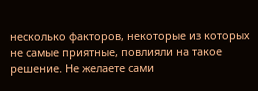несколько факторов, некоторые из которых не самые приятные, повлияли на такое решение. Не желаете сами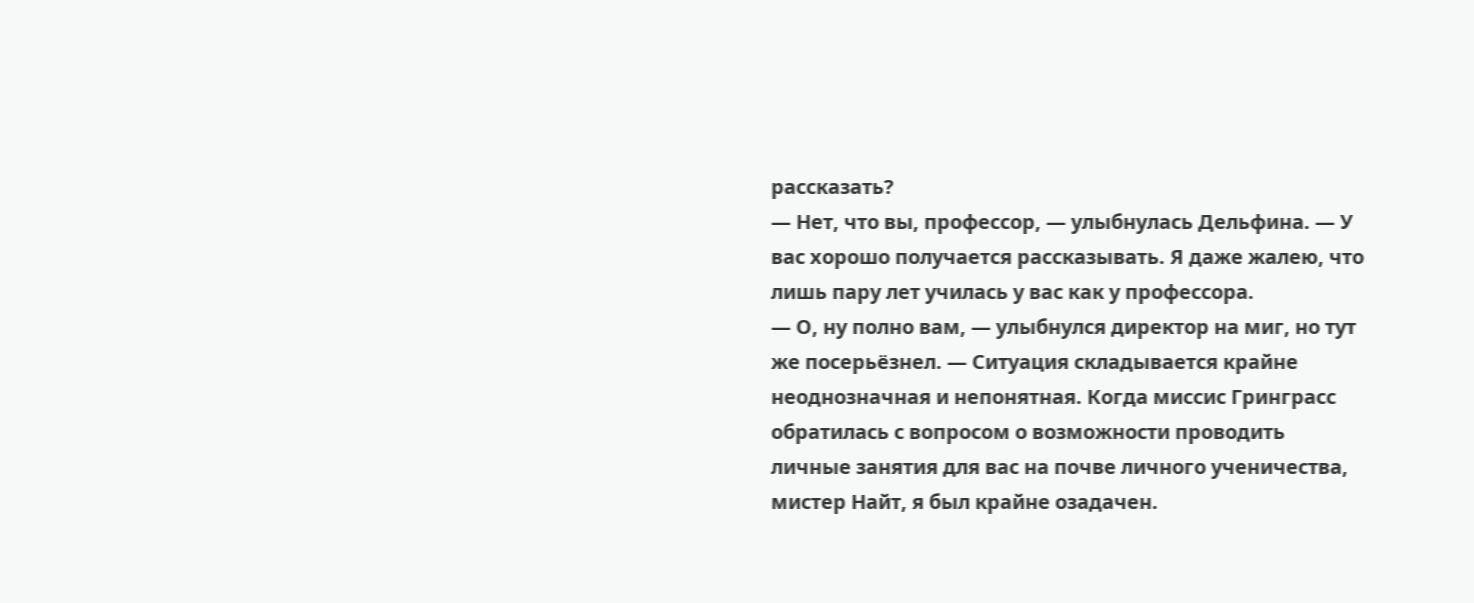рассказать?
— Нет, что вы, профессор, — улыбнулась Дельфина. — У вас хорошо получается рассказывать. Я даже жалею, что лишь пару лет училась у вас как у профессора.
— О, ну полно вам, — улыбнулся директор на миг, но тут же посерьёзнел. — Ситуация складывается крайне неоднозначная и непонятная. Когда миссис Гринграсс обратилась с вопросом о возможности проводить личные занятия для вас на почве личного ученичества, мистер Найт, я был крайне озадачен.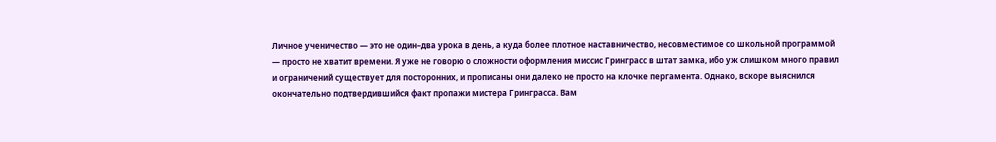Личное ученичество — это не один–два урока в день, а куда более плотное наставничество, несовместимое со школьной программой — просто не хватит времени. Я уже не говорю о сложности оформления миссис Гринграсс в штат замка, ибо уж слишком много правил и ограничений существует для посторонних, и прописаны они далеко не просто на клочке пергамента. Однако, вскоре выяснился окончательно подтвердившийся факт пропажи мистера Гринграсса. Вам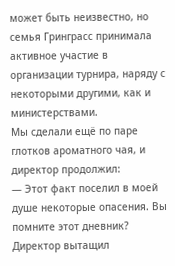может быть неизвестно, но семья Гринграсс принимала активное участие в организации турнира, наряду с некоторыми другими, как и министерствами.
Мы сделали ещё по паре глотков ароматного чая, и директор продолжил:
— Этот факт поселил в моей душе некоторые опасения. Вы помните этот дневник?
Директор вытащил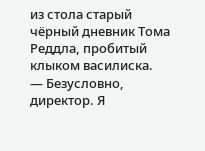из стола старый чёрный дневник Тома Реддла, пробитый клыком василиска.
— Безусловно, директор. Я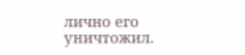лично его уничтожил.